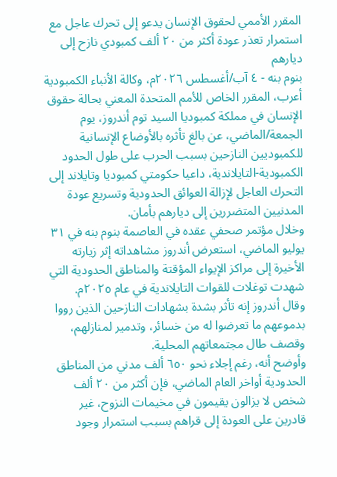المقرر الأممي لحقوق الإنسان يدعو إلى تحرك عاجل مع استمرار تعذر عودة أكثر من ٢٠ ألف كمبودي نازح إلى ديارهم
بنوم بنه - ٤ آب/أغسطس ٢٠٢٦م، وكالة الأنباء الكمبودية
أعرب، المقرر الخاص للأمم المتحدة المعني بحالة حقوق الإنسان في مملكة كمبوديا السيد توم أندروز، يوم الجمعة/الماضي، عن بالغ تأثره بالأوضاع الإنسانية للكمبوديين النازحين بسبب الحرب على طول الحدود الكمبودية-التايلاندية، داعيا حكومتي كمبوديا وتايلاند إلى التحرك العاجل لإزالة العوائق الحدودية وتسريع عودة المدنيين المتضررين إلى ديارهم بأمان.
وخلال مؤتمر صحفي عقده في العاصمة بنوم بنه في ٣١ يوليو الماضي، استعرض أندروز مشاهداته إثر زيارته الأخيرة إلى مراكز الإيواء المؤقتة والمناطق الحدودية التي شهدت توغلات للقوات التايلاندية في عام ٢٠٢٥م.
وقال أندروز إنه تأثر بشدة بشهادات النازحين الذين رووا بدموعهم ما تعرضوا له من خسائر، وتدمير لمنازلهم، وقصف طال مجتمعاتهم المحلية.
وأوضح أنه، رغم إجلاء نحو ٦٥٠ ألف مدني من المناطق الحدودية أواخر العام الماضي، فإن أكثر من ٢٠ ألف شخص لا يزالون يقيمون في مخيمات النزوح، غير قادرين على العودة إلى قراهم بسبب استمرار وجود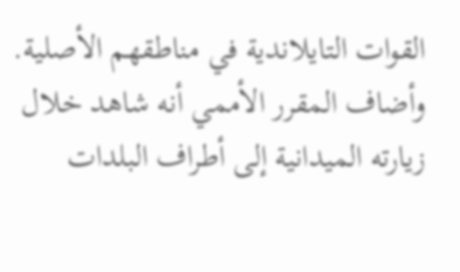القوات التايلاندية في مناطقهم الأصلية.
وأضاف المقرر الأممي أنه شاهد خلال زيارته الميدانية إلى أطراف البلدات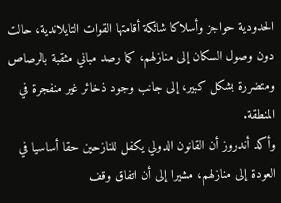الحدودية حواجز وأسلاكا شائكة أقامتها القوات التايلاندية، حالت دون وصول السكان إلى منازلهم، كما رصد مباني مثقبة بالرصاص ومتضررة بشكل كبير، إلى جانب وجود ذخائر غير منفجرة في المنطقة.
وأكد أندروز أن القانون الدولي يكفل للنازحين حقا أساسيا في العودة إلى منازلهم، مشيرا إلى أن اتفاق وقف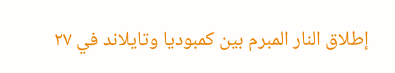إطلاق النار المبرم بين كمبوديا وتايلاند في ٢٧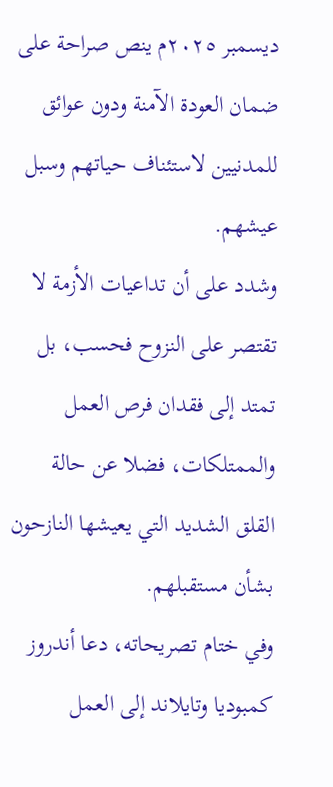ديسمبر ٢٠٢٥م ينص صراحة على ضمان العودة الآمنة ودون عوائق للمدنيين لاستئناف حياتهم وسبل عيشهم.
وشدد على أن تداعيات الأزمة لا تقتصر على النزوح فحسب، بل تمتد إلى فقدان فرص العمل والممتلكات، فضلا عن حالة القلق الشديد التي يعيشها النازحون بشأن مستقبلهم.
وفي ختام تصريحاته، دعا أندروز كمبوديا وتايلاند إلى العمل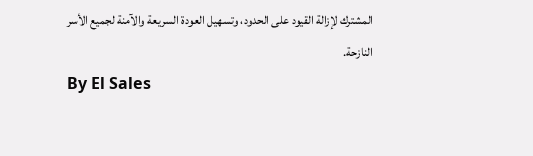المشترك لإزالة القيود على الحدود، وتسهيل العودة السريعة والآمنة لجميع الأسر النازحة.
By El Sales